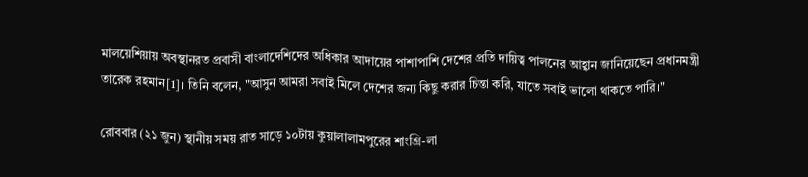মালয়েশিয়ায় অবস্থানরত প্রবাসী বাংলাদেশিদের অধিকার আদায়ের পাশাপাশি দেশের প্রতি দায়িত্ব পালনের আহ্বান জানিয়েছেন প্রধানমন্ত্রী তারেক রহমান[1]। তিনি বলেন, "আসুন আমরা সবাই মিলে দেশের জন্য কিছু করার চিন্তা করি, যাতে সবাই ভালো থাকতে পারি।"

রোববার (২১ জুন) স্থানীয় সময় রাত সাড়ে ১০টায় কুয়ালালামপুরের শাংগ্রি-লা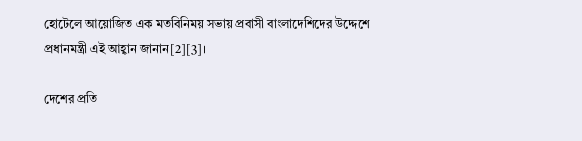হোটেলে আয়োজিত এক মতবিনিময় সভায় প্রবাসী বাংলাদেশিদের উদ্দেশে প্রধানমন্ত্রী এই আহ্বান জানান[2][3]।

দেশের প্রতি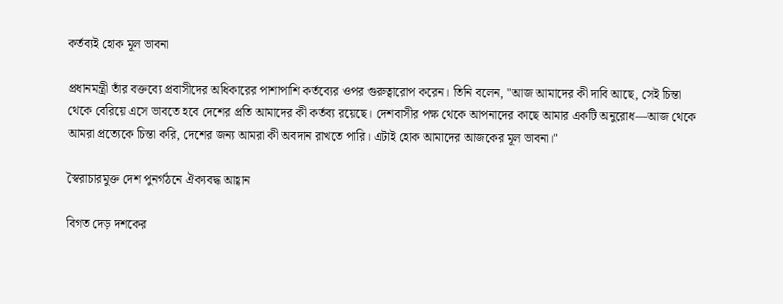কর্তব্যই হোক মূল ভাবনা

প্রধানমন্ত্রী তাঁর বক্তব্যে প্রবাসীদের অধিকারের পাশাপাশি কর্তব্যের ওপর গুরুত্বারোপ করেন। তিনি বলেন, "আজ আমাদের কী দাবি আছে, সেই চিন্তা থেকে বেরিয়ে এসে ভাবতে হবে দেশের প্রতি আমাদের কী কর্তব্য রয়েছে। দেশবাসীর পক্ষ থেকে আপনাদের কাছে আমার একটি অনুরোধ—আজ থেকে আমরা প্রত্যেকে চিন্তা করি, দেশের জন্য আমরা কী অবদান রাখতে পারি। এটাই হোক আমাদের আজকের মূল ভাবনা।"

স্বৈরাচারমুক্ত দেশ পুনর্গঠনে ঐক্যবদ্ধ আহ্বান

বিগত দেড় দশকের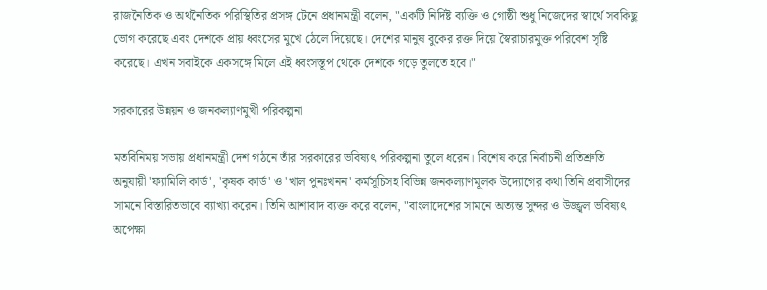রাজনৈতিক ও অর্থনৈতিক পরিস্থিতির প্রসঙ্গ টেনে প্রধানমন্ত্রী বলেন, "একটি নির্দিষ্ট ব্যক্তি ও গোষ্ঠী শুধু নিজেদের স্বার্থে সবকিছু ভোগ করেছে এবং দেশকে প্রায় ধ্বংসের মুখে ঠেলে দিয়েছে। দেশের মানুষ বুকের রক্ত দিয়ে স্বৈরাচারমুক্ত পরিবেশ সৃষ্টি করেছে। এখন সবাইকে একসঙ্গে মিলে এই ধ্বংসস্তূপ থেকে দেশকে গড়ে তুলতে হবে।"

সরকারের উন্নয়ন ও জনকল্যাণমুখী পরিকল্পনা

মতবিনিময় সভায় প্রধানমন্ত্রী দেশ গঠনে তাঁর সরকারের ভবিষ্যৎ পরিকল্পনা তুলে ধরেন। বিশেষ করে নির্বাচনী প্রতিশ্রুতি অনুযায়ী 'ফ্যামিলি কার্ড', 'কৃষক কার্ড' ও 'খাল পুনঃখনন' কর্মসূচিসহ বিভিন্ন জনকল্যাণমূলক উদ্যোগের কথা তিনি প্রবাসীদের সামনে বিস্তারিতভাবে ব্যাখ্যা করেন। তিনি আশাবাদ ব্যক্ত করে বলেন, "বাংলাদেশের সামনে অত্যন্ত সুন্দর ও উজ্জ্বল ভবিষ্যৎ অপেক্ষা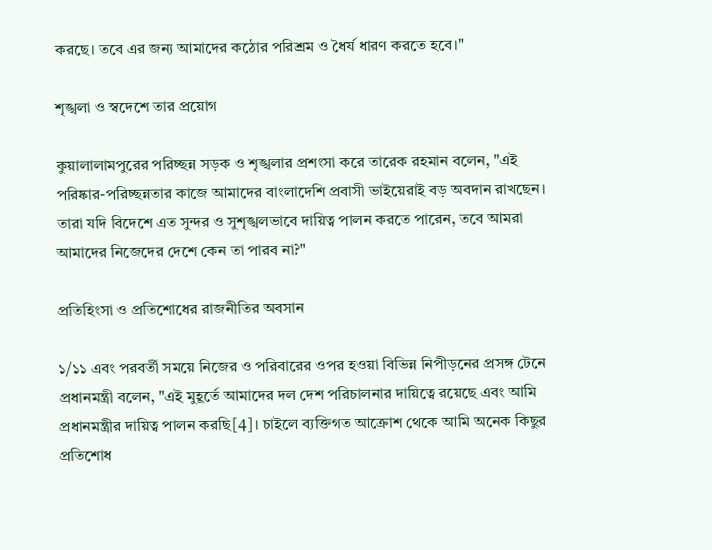করছে। তবে এর জন্য আমাদের কঠোর পরিশ্রম ও ধৈর্য ধারণ করতে হবে।"

শৃঙ্খলা ও স্বদেশে তার প্রয়োগ

কুয়ালালামপুরের পরিচ্ছন্ন সড়ক ও শৃঙ্খলার প্রশংসা করে তারেক রহমান বলেন, "এই পরিষ্কার-পরিচ্ছন্নতার কাজে আমাদের বাংলাদেশি প্রবাসী ভাইয়েরাই বড় অবদান রাখছেন। তারা যদি বিদেশে এত সুন্দর ও সুশৃঙ্খলভাবে দায়িত্ব পালন করতে পারেন, তবে আমরা আমাদের নিজেদের দেশে কেন তা পারব না?"

প্রতিহিংসা ও প্রতিশোধের রাজনীতির অবসান

১/১১ এবং পরবর্তী সময়ে নিজের ও পরিবারের ওপর হওয়া বিভিন্ন নিপীড়নের প্রসঙ্গ টেনে প্রধানমন্ত্রী বলেন, "এই মুহূর্তে আমাদের দল দেশ পরিচালনার দায়িত্বে রয়েছে এবং আমি প্রধানমন্ত্রীর দায়িত্ব পালন করছি[4]। চাইলে ব্যক্তিগত আক্রোশ থেকে আমি অনেক কিছুর প্রতিশোধ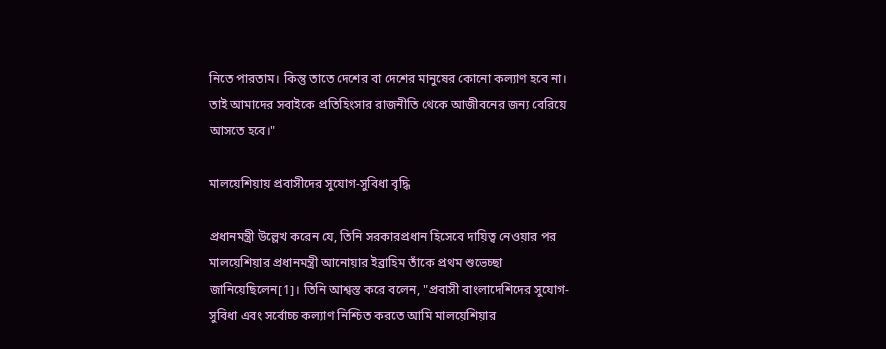নিতে পারতাম। কিন্তু তাতে দেশের বা দেশের মানুষের কোনো কল্যাণ হবে না। তাই আমাদের সবাইকে প্রতিহিংসার রাজনীতি থেকে আজীবনের জন্য বেরিয়ে আসতে হবে।"

মালয়েশিয়ায় প্রবাসীদের সুযোগ-সুবিধা বৃদ্ধি

প্রধানমন্ত্রী উল্লেখ করেন যে, তিনি সরকারপ্রধান হিসেবে দায়িত্ব নেওয়ার পর মালয়েশিয়ার প্রধানমন্ত্রী আনোয়ার ইব্রাহিম তাঁকে প্রথম শুভেচ্ছা জানিয়েছিলেন[1]। তিনি আশ্বস্ত করে বলেন, "প্রবাসী বাংলাদেশিদের সুযোগ-সুবিধা এবং সর্বোচ্চ কল্যাণ নিশ্চিত করতে আমি মালয়েশিয়ার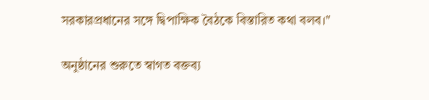সরকারপ্রধানের সঙ্গে দ্বিপাক্ষিক বৈঠকে বিস্তারিত কথা বলব।"

অনুষ্ঠানের শুরুতে স্বাগত বক্তব্য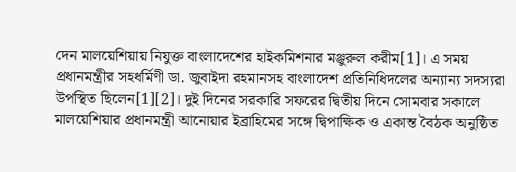দেন মালয়েশিয়ায় নিযুক্ত বাংলাদেশের হাইকমিশনার মঞ্জুরুল করীম[1]। এ সময় প্রধানমন্ত্রীর সহধর্মিণী ডা. জুবাইদা রহমানসহ বাংলাদেশ প্রতিনিধিদলের অন্যান্য সদস্যরা উপস্থিত ছিলেন[1][2]। দুই দিনের সরকারি সফরের দ্বিতীয় দিনে সোমবার সকালে মালয়েশিয়ার প্রধানমন্ত্রী আনোয়ার ইব্রাহিমের সঙ্গে দ্বিপাক্ষিক ও একান্ত বৈঠক অনুষ্ঠিত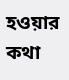হওয়ার কথা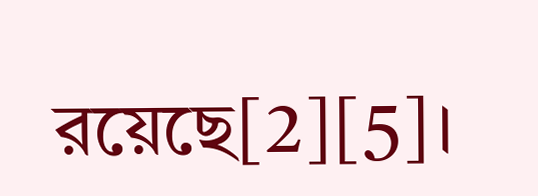রয়েছে[2][5]।